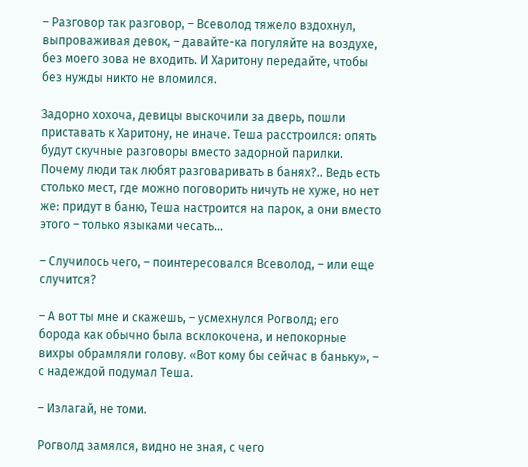– Разговор так разговор, – Всеволод тяжело вздохнул, выпроваживая девок, – давайте-ка погуляйте на воздухе, без моего зова не входить. И Харитону передайте, чтобы без нужды никто не вломился.

Задорно хохоча, девицы выскочили за дверь, пошли приставать к Харитону, не иначе. Теша расстроился: опять будут скучные разговоры вместо задорной парилки. Почему люди так любят разговаривать в банях?.. Ведь есть столько мест, где можно поговорить ничуть не хуже, но нет же: придут в баню, Теша настроится на парок, а они вместо этого – только языками чесать…

– Случилось чего, – поинтересовался Всеволод, – или еще случится?

– А вот ты мне и скажешь, – усмехнулся Рогволд; его борода как обычно была всклокочена, и непокорные вихры обрамляли голову. «Вот кому бы сейчас в баньку», – с надеждой подумал Теша.

– Излагай, не томи.

Рогволд замялся, видно не зная, с чего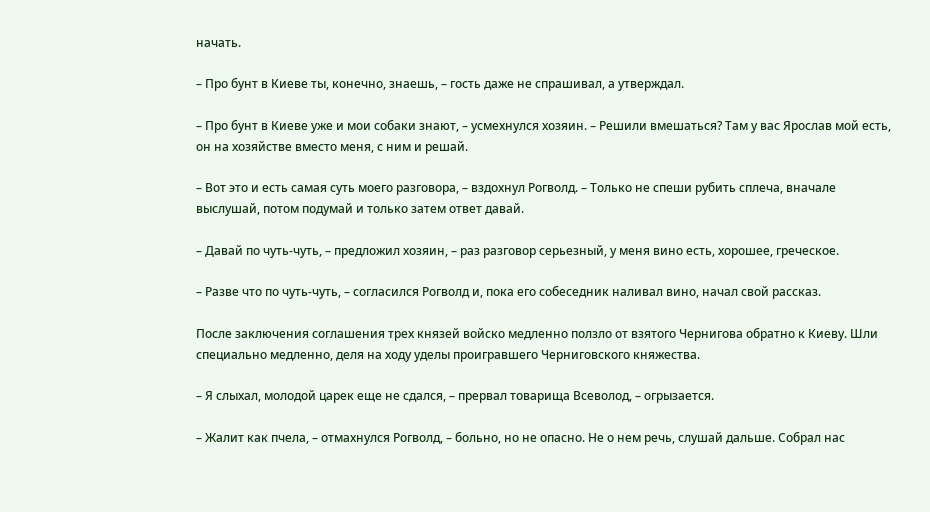начать.

– Про бунт в Киеве ты, конечно, знаешь, – гость даже не спрашивал, а утверждал.

– Про бунт в Киеве уже и мои собаки знают, – усмехнулся хозяин. – Решили вмешаться? Там у вас Ярослав мой есть, он на хозяйстве вместо меня, с ним и решай.

– Вот это и есть самая суть моего разговора, – вздохнул Рогволд. – Только не спеши рубить сплеча, вначале выслушай, потом подумай и только затем ответ давай.

– Давай по чуть-чуть, – предложил хозяин, – раз разговор серьезный, у меня вино есть, хорошее, греческое.

– Разве что по чуть-чуть, – согласился Рогволд и, пока его собеседник наливал вино, начал свой рассказ.

После заключения соглашения трех князей войско медленно ползло от взятого Чернигова обратно к Киеву. Шли специально медленно, деля на ходу уделы проигравшего Черниговского княжества.

– Я слыхал, молодой царек еще не сдался, – прервал товарища Всеволод, – огрызается.

– Жалит как пчела, – отмахнулся Рогволд, – больно, но не опасно. Не о нем речь, слушай дальше. Собрал нас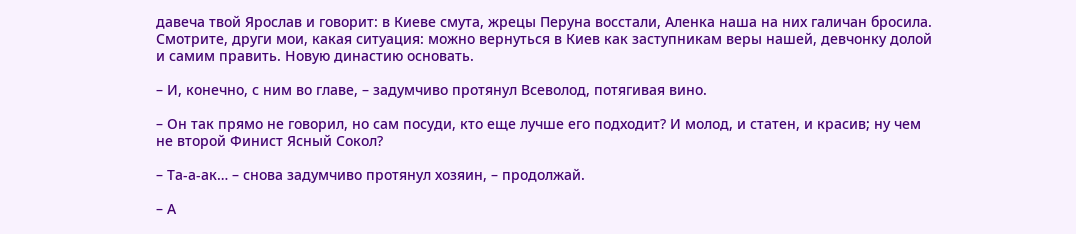давеча твой Ярослав и говорит: в Киеве смута, жрецы Перуна восстали, Аленка наша на них галичан бросила. Смотрите, други мои, какая ситуация: можно вернуться в Киев как заступникам веры нашей, девчонку долой и самим править. Новую династию основать.

– И, конечно, с ним во главе, – задумчиво протянул Всеволод, потягивая вино.

– Он так прямо не говорил, но сам посуди, кто еще лучше его подходит? И молод, и статен, и красив; ну чем не второй Финист Ясный Сокол?

– Та-а-ак… – снова задумчиво протянул хозяин, – продолжай.

– А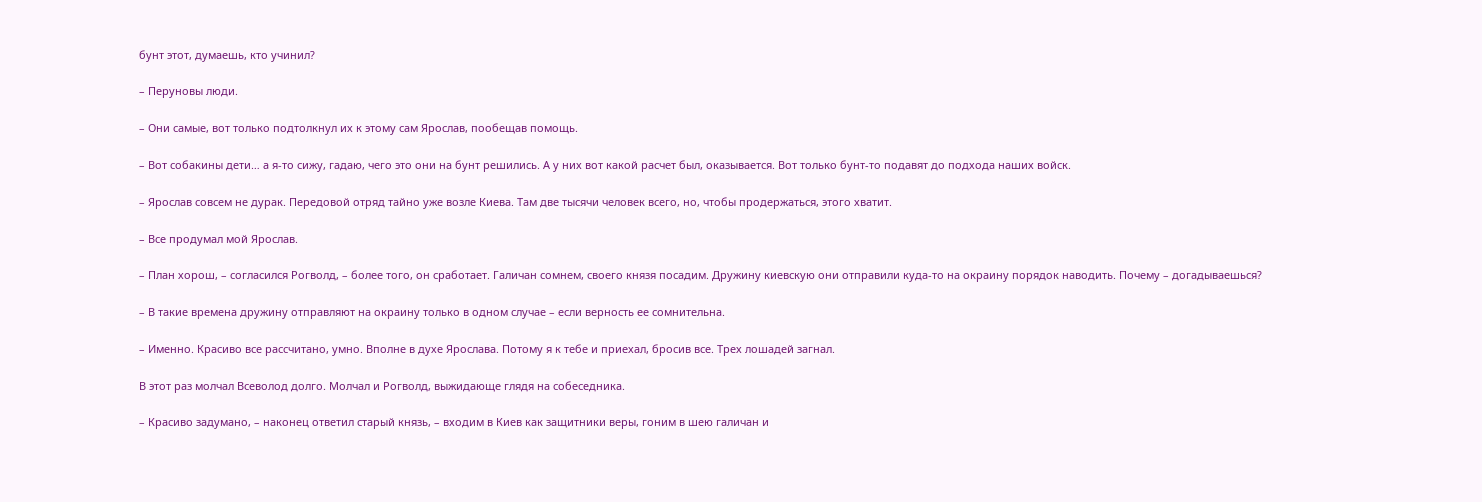бунт этот, думаешь, кто учинил?

– Перуновы люди.

– Они самые, вот только подтолкнул их к этому сам Ярослав, пообещав помощь.

– Вот собакины дети… а я-то сижу, гадаю, чего это они на бунт решились. А у них вот какой расчет был, оказывается. Вот только бунт-то подавят до подхода наших войск.

– Ярослав совсем не дурак. Передовой отряд тайно уже возле Киева. Там две тысячи человек всего, но, чтобы продержаться, этого хватит.

– Все продумал мой Ярослав.

– План хорош, – согласился Рогволд, – более того, он сработает. Галичан сомнем, своего князя посадим. Дружину киевскую они отправили куда-то на окраину порядок наводить. Почему – догадываешься?

– В такие времена дружину отправляют на окраину только в одном случае – если верность ее сомнительна.

– Именно. Красиво все рассчитано, умно. Вполне в духе Ярослава. Потому я к тебе и приехал, бросив все. Трех лошадей загнал.

В этот раз молчал Всеволод долго. Молчал и Рогволд, выжидающе глядя на собеседника.

– Красиво задумано, – наконец ответил старый князь, – входим в Киев как защитники веры, гоним в шею галичан и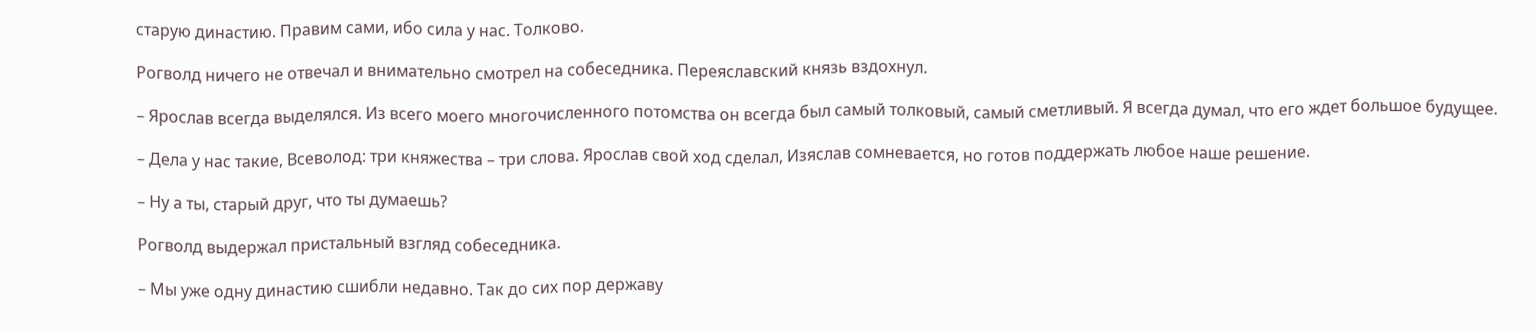старую династию. Правим сами, ибо сила у нас. Толково.

Рогволд ничего не отвечал и внимательно смотрел на собеседника. Переяславский князь вздохнул.

– Ярослав всегда выделялся. Из всего моего многочисленного потомства он всегда был самый толковый, самый сметливый. Я всегда думал, что его ждет большое будущее.

– Дела у нас такие, Всеволод: три княжества – три слова. Ярослав свой ход сделал, Изяслав сомневается, но готов поддержать любое наше решение.

– Ну а ты, старый друг, что ты думаешь?

Рогволд выдержал пристальный взгляд собеседника.

– Мы уже одну династию сшибли недавно. Так до сих пор державу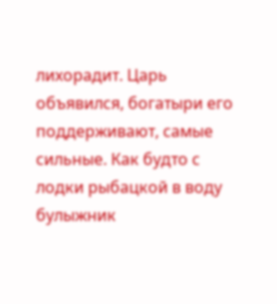лихорадит. Царь объявился, богатыри его поддерживают, самые сильные. Как будто с лодки рыбацкой в воду булыжник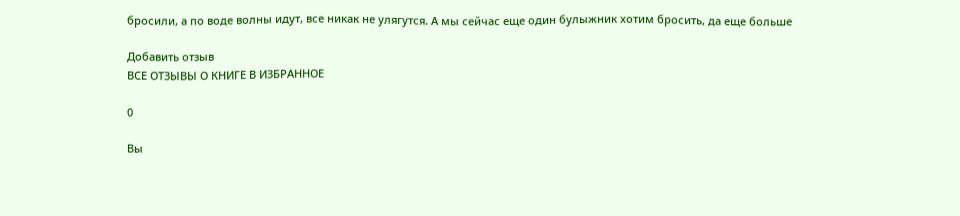бросили, а по воде волны идут, все никак не улягутся. А мы сейчас еще один булыжник хотим бросить, да еще больше

Добавить отзыв
ВСЕ ОТЗЫВЫ О КНИГЕ В ИЗБРАННОЕ

0

Вы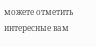можете отметить интересные вам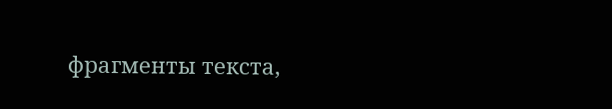фрагменты текста,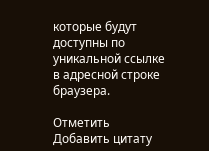которые будут доступны по уникальной ссылке в адресной строке браузера.

Отметить Добавить цитату